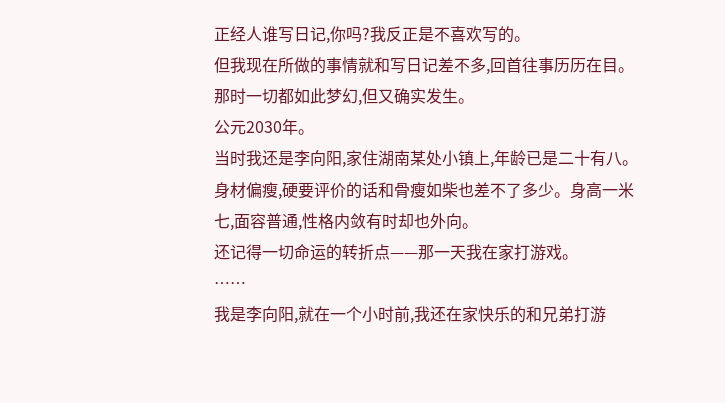正经人谁写日记,你吗?我反正是不喜欢写的。
但我现在所做的事情就和写日记差不多,回首往事历历在目。
那时一切都如此梦幻,但又确实发生。
公元2030年。
当时我还是李向阳,家住湖南某处小镇上,年龄已是二十有八。
身材偏瘦,硬要评价的话和骨瘦如柴也差不了多少。身高一米七,面容普通,性格内敛有时却也外向。
还记得一切命运的转折点——那一天我在家打游戏。
……
我是李向阳,就在一个小时前,我还在家快乐的和兄弟打游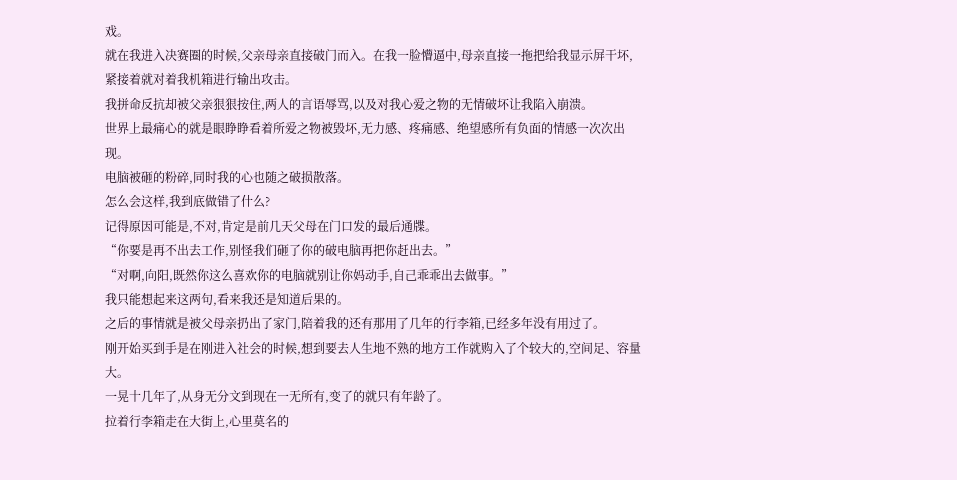戏。
就在我进入决赛圈的时候,父亲母亲直接破门而入。在我一脸懵逼中,母亲直接一拖把给我显示屏干坏,紧接着就对着我机箱进行输出攻击。
我拼命反抗却被父亲狠狠按住,两人的言语辱骂,以及对我心爱之物的无情破坏让我陷入崩溃。
世界上最痛心的就是眼睁睁看着所爱之物被毁坏,无力感、疼痛感、绝望感所有负面的情感一次次出现。
电脑被砸的粉碎,同时我的心也随之破损散落。
怎么会这样,我到底做错了什么?
记得原因可能是,不对,肯定是前几天父母在门口发的最后通牒。
“你要是再不出去工作,别怪我们砸了你的破电脑再把你赶出去。”
“对啊,向阳,既然你这么喜欢你的电脑就别让你妈动手,自己乖乖出去做事。”
我只能想起来这两句,看来我还是知道后果的。
之后的事情就是被父母亲扔出了家门,陪着我的还有那用了几年的行李箱,已经多年没有用过了。
刚开始买到手是在刚进入社会的时候,想到要去人生地不熟的地方工作就购入了个较大的,空间足、容量大。
一晃十几年了,从身无分文到现在一无所有,变了的就只有年龄了。
拉着行李箱走在大街上,心里莫名的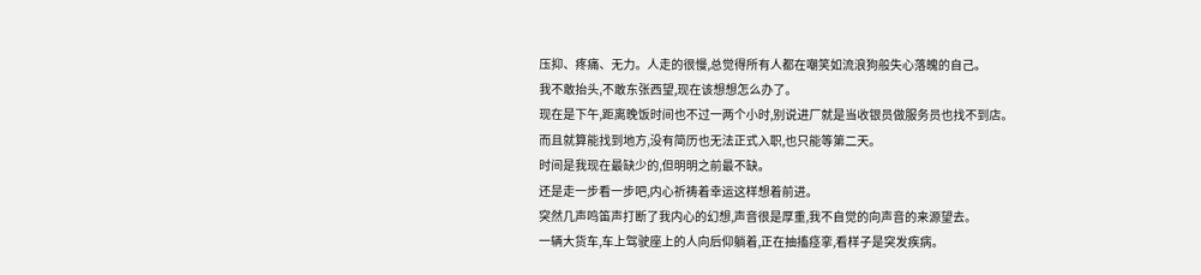压抑、疼痛、无力。人走的很慢,总觉得所有人都在嘲笑如流浪狗般失心落魄的自己。
我不敢抬头,不敢东张西望,现在该想想怎么办了。
现在是下午,距离晚饭时间也不过一两个小时,别说进厂就是当收银员做服务员也找不到店。
而且就算能找到地方,没有简历也无法正式入职,也只能等第二天。
时间是我现在最缺少的,但明明之前最不缺。
还是走一步看一步吧,内心祈祷着幸运这样想着前进。
突然几声鸣笛声打断了我内心的幻想,声音很是厚重,我不自觉的向声音的来源望去。
一辆大货车,车上驾驶座上的人向后仰躺着,正在抽搐痉挛,看样子是突发疾病。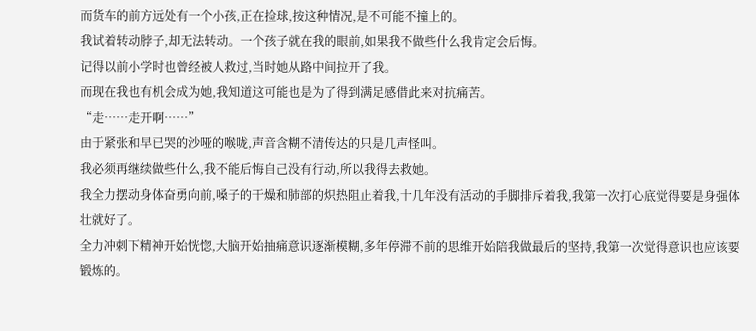而货车的前方远处有一个小孩,正在捡球,按这种情况,是不可能不撞上的。
我试着转动脖子,却无法转动。一个孩子就在我的眼前,如果我不做些什么我肯定会后悔。
记得以前小学时也曾经被人救过,当时她从路中间拉开了我。
而现在我也有机会成为她,我知道这可能也是为了得到满足感借此来对抗痛苦。
“走……走开啊……”
由于紧张和早已哭的沙哑的喉咙,声音含糊不清传达的只是几声怪叫。
我必须再继续做些什么,我不能后悔自己没有行动,所以我得去救她。
我全力摆动身体奋勇向前,嗓子的干燥和肺部的炽热阻止着我,十几年没有活动的手脚排斥着我,我第一次打心底觉得要是身强体壮就好了。
全力冲刺下精神开始恍惚,大脑开始抽痛意识逐渐模糊,多年停滞不前的思维开始陪我做最后的坚持,我第一次觉得意识也应该要锻炼的。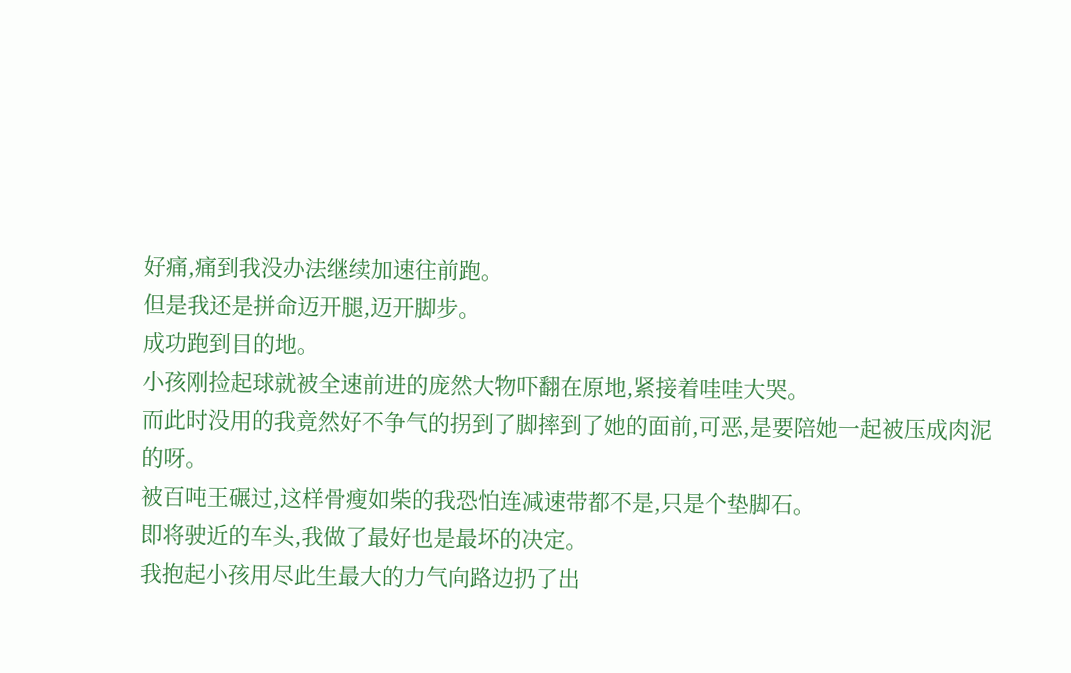好痛,痛到我没办法继续加速往前跑。
但是我还是拼命迈开腿,迈开脚步。
成功跑到目的地。
小孩刚捡起球就被全速前进的庞然大物吓翻在原地,紧接着哇哇大哭。
而此时没用的我竟然好不争气的拐到了脚摔到了她的面前,可恶,是要陪她一起被压成肉泥的呀。
被百吨王碾过,这样骨瘦如柴的我恐怕连减速带都不是,只是个垫脚石。
即将驶近的车头,我做了最好也是最坏的决定。
我抱起小孩用尽此生最大的力气向路边扔了出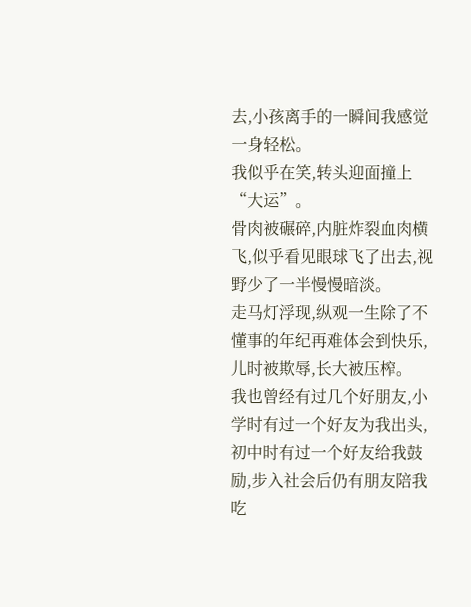去,小孩离手的一瞬间我感觉一身轻松。
我似乎在笑,转头迎面撞上“大运”。
骨肉被碾碎,内脏炸裂血肉横飞,似乎看见眼球飞了出去,视野少了一半慢慢暗淡。
走马灯浮现,纵观一生除了不懂事的年纪再难体会到快乐,儿时被欺辱,长大被压榨。
我也曾经有过几个好朋友,小学时有过一个好友为我出头,初中时有过一个好友给我鼓励,步入社会后仍有朋友陪我吃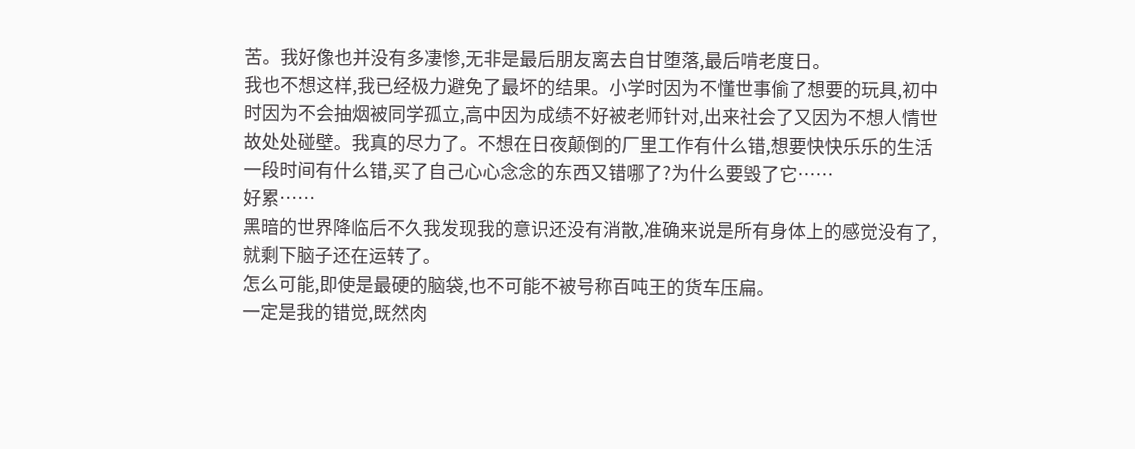苦。我好像也并没有多凄惨,无非是最后朋友离去自甘堕落,最后啃老度日。
我也不想这样,我已经极力避免了最坏的结果。小学时因为不懂世事偷了想要的玩具,初中时因为不会抽烟被同学孤立,高中因为成绩不好被老师针对,出来社会了又因为不想人情世故处处碰壁。我真的尽力了。不想在日夜颠倒的厂里工作有什么错,想要快快乐乐的生活一段时间有什么错,买了自己心心念念的东西又错哪了?为什么要毁了它……
好累……
黑暗的世界降临后不久我发现我的意识还没有消散,准确来说是所有身体上的感觉没有了,就剩下脑子还在运转了。
怎么可能,即使是最硬的脑袋,也不可能不被号称百吨王的货车压扁。
一定是我的错觉,既然肉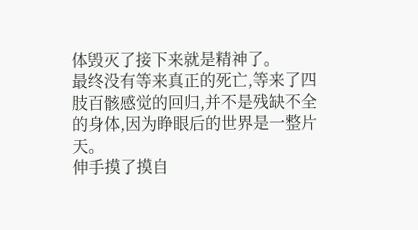体毁灭了接下来就是精神了。
最终没有等来真正的死亡,等来了四肢百骸感觉的回归,并不是残缺不全的身体,因为睁眼后的世界是一整片天。
伸手摸了摸自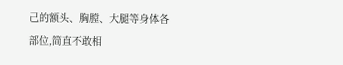己的额头、胸膛、大腿等身体各部位,简直不敢相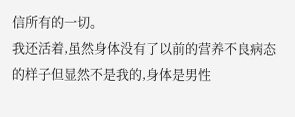信所有的一切。
我还活着,虽然身体没有了以前的营养不良病态的样子但显然不是我的,身体是男性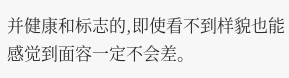并健康和标志的,即使看不到样貌也能感觉到面容一定不会差。